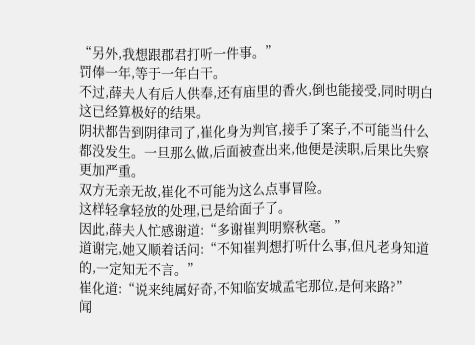“另外,我想跟郡君打听一件事。”
罚俸一年,等于一年白干。
不过,薛夫人有后人供奉,还有庙里的香火,倒也能接受,同时明白这已经算极好的结果。
阴状都告到阴律司了,崔化身为判官,接手了案子,不可能当什么都没发生。一旦那么做,后面被查出来,他便是渎职,后果比失察更加严重。
双方无亲无故,崔化不可能为这么点事冒险。
这样轻拿轻放的处理,已是给面子了。
因此,薛夫人忙感谢道:“多谢崔判明察秋毫。”
道谢完,她又顺着话问:“不知崔判想打听什么事,但凡老身知道的,一定知无不言。”
崔化道:“说来纯属好奇,不知临安城孟宅那位,是何来路?”
闻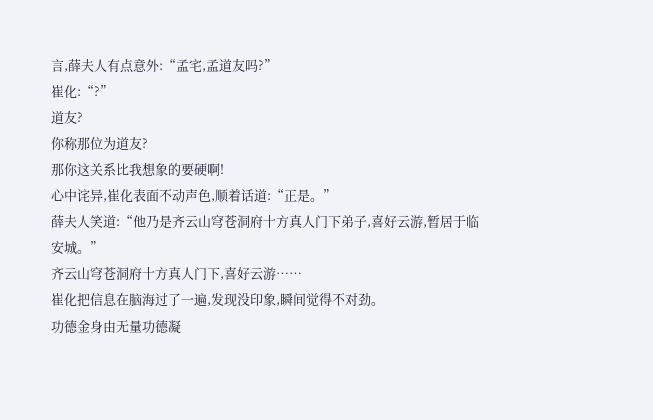言,薛夫人有点意外:“孟宅,孟道友吗?”
崔化:“?”
道友?
你称那位为道友?
那你这关系比我想象的要硬啊!
心中诧异,崔化表面不动声色,顺着话道:“正是。”
薛夫人笑道:“他乃是齐云山穹苍洞府十方真人门下弟子,喜好云游,暂居于临安城。”
齐云山穹苍洞府十方真人门下,喜好云游……
崔化把信息在脑海过了一遍,发现没印象,瞬间觉得不对劲。
功德金身由无量功德凝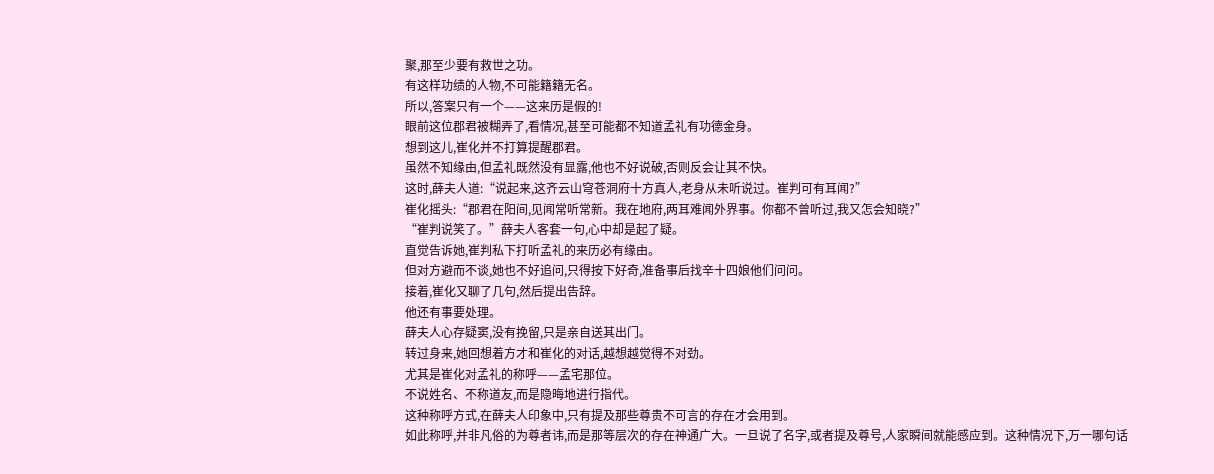聚,那至少要有救世之功。
有这样功绩的人物,不可能籍籍无名。
所以,答案只有一个——这来历是假的!
眼前这位郡君被糊弄了,看情况,甚至可能都不知道孟礼有功德金身。
想到这儿,崔化并不打算提醒郡君。
虽然不知缘由,但孟礼既然没有显露,他也不好说破,否则反会让其不快。
这时,薛夫人道:“说起来,这齐云山穹苍洞府十方真人,老身从未听说过。崔判可有耳闻?”
崔化摇头:“郡君在阳间,见闻常听常新。我在地府,两耳难闻外界事。你都不曾听过,我又怎会知晓?”
“崔判说笑了。”薛夫人客套一句,心中却是起了疑。
直觉告诉她,崔判私下打听孟礼的来历必有缘由。
但对方避而不谈,她也不好追问,只得按下好奇,准备事后找辛十四娘他们问问。
接着,崔化又聊了几句,然后提出告辞。
他还有事要处理。
薛夫人心存疑窦,没有挽留,只是亲自送其出门。
转过身来,她回想着方才和崔化的对话,越想越觉得不对劲。
尤其是崔化对孟礼的称呼——孟宅那位。
不说姓名、不称道友,而是隐晦地进行指代。
这种称呼方式,在薛夫人印象中,只有提及那些尊贵不可言的存在才会用到。
如此称呼,并非凡俗的为尊者讳,而是那等层次的存在神通广大。一旦说了名字,或者提及尊号,人家瞬间就能感应到。这种情况下,万一哪句话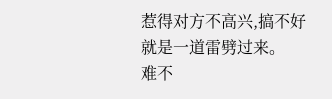惹得对方不高兴,搞不好就是一道雷劈过来。
难不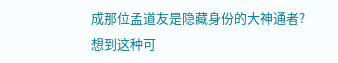成那位孟道友是隐藏身份的大神通者?
想到这种可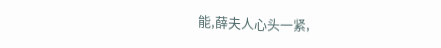能,薛夫人心头一紧,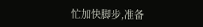忙加快脚步,准备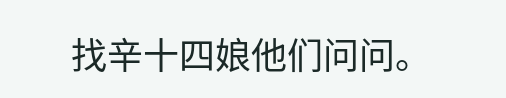找辛十四娘他们问问。